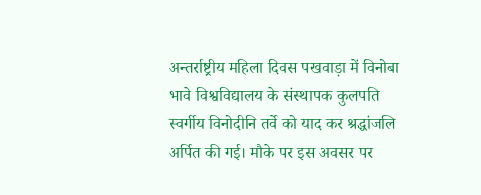अन्तर्राष्ट्रीय महिला दिवस पखवाड़ा में विनोबा भावे विश्वविद्यालय के संस्थापक कुलपति स्वर्गीय विनोदीनि तर्वे को याद कर श्रद्धांजलि अर्पित की गई। मौके पर इस अवसर पर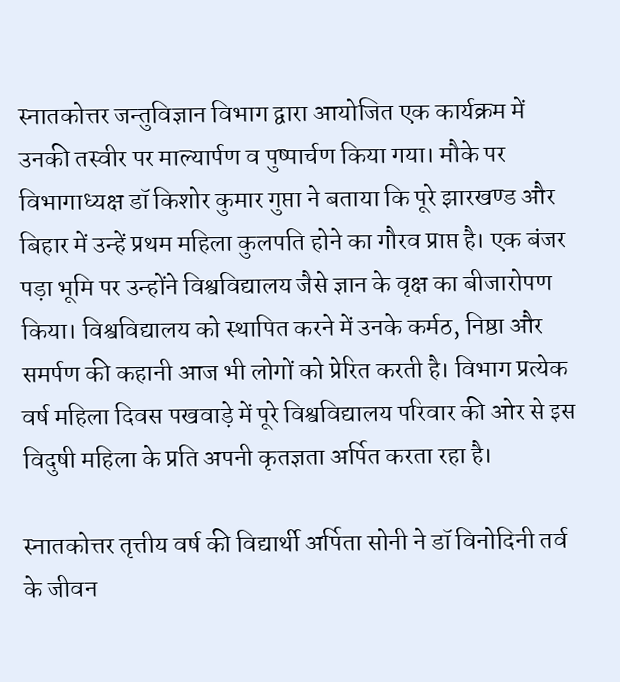स्नातकोत्तर जन्तुविज्ञान विभाग द्वारा आयोजित एक कार्यक्रम में उनकी तस्वीर पर माल्यार्पण व पुष्पार्चण किया गया। मौके पर विभागाध्यक्ष डॉ किशोर कुमार गुप्ता ने बताया कि पूरे झारखण्ड और बिहार में उन्हें प्रथम महिला कुलपति होने का गौरव प्राप्त है। एक बंजर पड़ा भूमि पर उन्होंने विश्वविद्यालय जैसे ज्ञान के वृक्ष का बीजारोपण किया। विश्वविद्यालय को स्थापित करने में उनके कर्मठ, निष्ठा और समर्पण की कहानी आज भी लोगों को प्रेरित करती है। विभाग प्रत्येक वर्ष महिला दिवस पखवाड़े में पूरे विश्वविद्यालय परिवार की ओर से इस विदुषी महिला के प्रति अपनी कृतज्ञता अर्पित करता रहा है।

स्नातकोत्तर तृत्तीय वर्ष की विद्यार्थी अर्पिता सोनी ने डॉ विनोदिनी तर्व के जीवन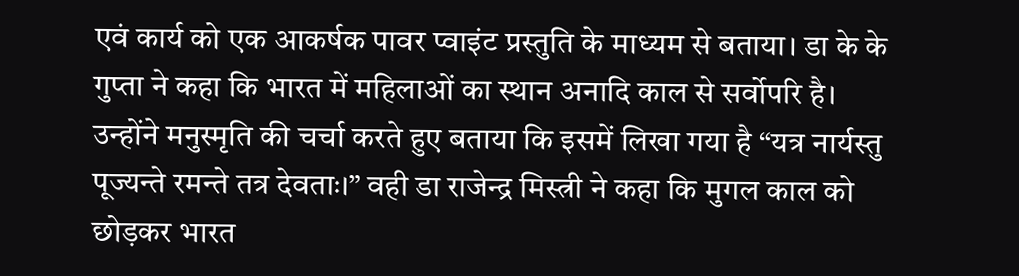एवं कार्य को एक आकर्षक पावर प्वाइंट प्रस्तुति के माध्यम से बताया। डा के के गुप्ता ने कहा कि भारत में महिलाओं का स्थान अनादि काल से सर्वोपरि है। उन्होंने मनुस्मृति की चर्चा करते हुए बताया कि इसमें लिखा गया है “यत्र नार्यस्तु पूज्यन्ते रमन्ते तत्र देवताः।” वही डा राजेन्द्र मिस्त्री ने कहा कि मुगल काल को छोड़कर भारत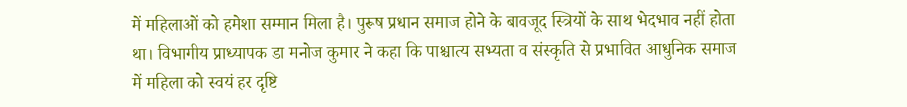में महिलाओं को हमेशा सम्मान मिला है। पुरूष प्रधान समाज होने के बावजूद स्त्रियों के साथ भेदभाव नहीं होता था। विभागीय प्राध्यापक डा मनोज कुमार ने कहा कि पाश्चात्य सभ्यता व संस्कृति से प्रभावित आधुनिक समाज में महिला को स्वयं हर दृष्टि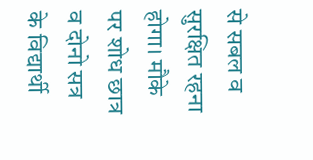से सबल व सुरक्षित रहना होगा। मौके पर शोध छात्र व दोनो सत्र के विद्यार्थी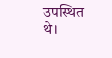उपस्थित थे।